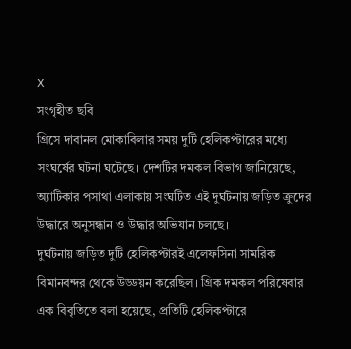X
সংগৃহীত ছবি
গ্রিসে দাবানল মোকাবিলার সময় দুটি হেলিকপ্টারের মধ্যে সংঘর্ষের ঘটনা ঘটেছে। দেশটির দমকল বিভাগ জানিয়েছে, অ্যাটিকার পসাথা এলাকায় সংঘটিত এই দুর্ঘটনায় জড়িত ক্রুদের উদ্ধারে অনুসন্ধান ও উদ্ধার অভিযান চলছে।
দুর্ঘটনায় জড়িত দুটি হেলিকপ্টারই এলেফসিনা সামরিক বিমানবন্দর থেকে উড্ডয়ন করেছিল। গ্রিক দমকল পরিষেবার এক বিবৃতিতে বলা হয়েছে, প্রতিটি হেলিকপ্টারে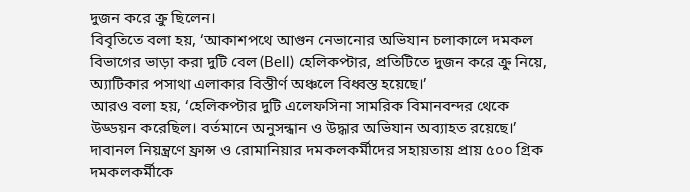দুজন করে ক্রু ছিলেন।
বিবৃতিতে বলা হয়, ‘আকাশপথে আগুন নেভানোর অভিযান চলাকালে দমকল বিভাগের ভাড়া করা দুটি বেল (Bell) হেলিকপ্টার, প্রতিটিতে দুজন করে ক্রু নিয়ে, অ্যাটিকার পসাথা এলাকার বিস্তীর্ণ অঞ্চলে বিধ্বস্ত হয়েছে।’
আরও বলা হয়, ‘হেলিকপ্টার দুটি এলেফসিনা সামরিক বিমানবন্দর থেকে উড্ডয়ন করেছিল। বর্তমানে অনুসন্ধান ও উদ্ধার অভিযান অব্যাহত রয়েছে।’
দাবানল নিয়ন্ত্রণে ফ্রান্স ও রোমানিয়ার দমকলকর্মীদের সহায়তায় প্রায় ৫০০ গ্রিক দমকলকর্মীকে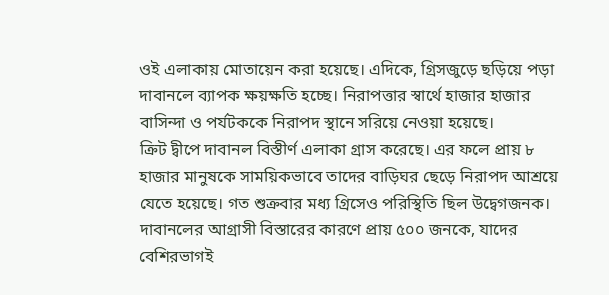ওই এলাকায় মোতায়েন করা হয়েছে। এদিকে, গ্রিসজুড়ে ছড়িয়ে পড়া দাবানলে ব্যাপক ক্ষয়ক্ষতি হচ্ছে। নিরাপত্তার স্বার্থে হাজার হাজার বাসিন্দা ও পর্যটককে নিরাপদ স্থানে সরিয়ে নেওয়া হয়েছে।
ক্রিট দ্বীপে দাবানল বিস্তীর্ণ এলাকা গ্রাস করেছে। এর ফলে প্রায় ৮ হাজার মানুষকে সাময়িকভাবে তাদের বাড়িঘর ছেড়ে নিরাপদ আশ্রয়ে যেতে হয়েছে। গত শুক্রবার মধ্য গ্রিসেও পরিস্থিতি ছিল উদ্বেগজনক। দাবানলের আগ্রাসী বিস্তারের কারণে প্রায় ৫০০ জনকে, যাদের বেশিরভাগই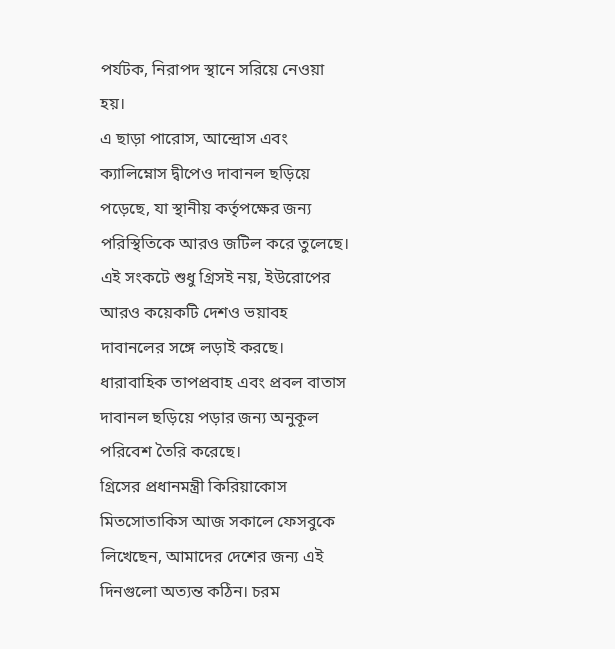পর্যটক, নিরাপদ স্থানে সরিয়ে নেওয়া হয়।
এ ছাড়া পারোস, আন্দ্রোস এবং ক্যালিম্নোস দ্বীপেও দাবানল ছড়িয়ে পড়েছে, যা স্থানীয় কর্তৃপক্ষের জন্য পরিস্থিতিকে আরও জটিল করে তুলেছে।
এই সংকটে শুধু গ্রিসই নয়, ইউরোপের আরও কয়েকটি দেশও ভয়াবহ দাবানলের সঙ্গে লড়াই করছে। ধারাবাহিক তাপপ্রবাহ এবং প্রবল বাতাস দাবানল ছড়িয়ে পড়ার জন্য অনুকূল পরিবেশ তৈরি করেছে।
গ্রিসের প্রধানমন্ত্রী কিরিয়াকোস মিতসোতাকিস আজ সকালে ফেসবুকে লিখেছেন, আমাদের দেশের জন্য এই দিনগুলো অত্যন্ত কঠিন। চরম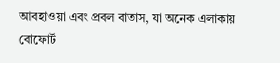আবহাওয়া এবং প্রবল বাতাস, যা অনেক এলাকায় বোফোর্ট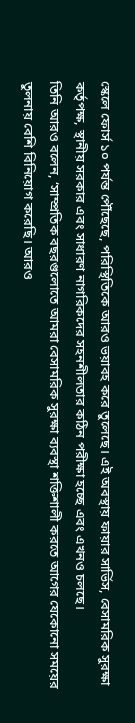স্কেলে ফোর্স ১০ পর্যন্ত পৌঁছেছে, পরিস্থিতিকে আরও ভয়াবহ করে তুলেছে। এই অবস্থায় ফায়ার সার্ভিস, বেসামরিক সুরক্ষা কর্তৃপক্ষ, স্থানীয় সরকার এবং সাধারণ নাগরিকদের সহনশীলতার কঠিন পরীক্ষা হচ্ছে এবং এখনও চলছে।
তিনি আরও বলেন, ‘সাম্প্রতিক বছরগুলোতে আমরা বেসামরিক সুরক্ষা ব্যবস্থা শক্তিশালী করতে আগের যেকোনো সময়ের তুলনায় বেশি বিনিয়োগ করেছি। আরও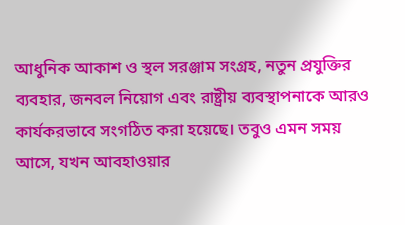আধুনিক আকাশ ও স্থল সরঞ্জাম সংগ্রহ, নতুন প্রযুক্তির ব্যবহার, জনবল নিয়োগ এবং রাষ্ট্রীয় ব্যবস্থাপনাকে আরও কার্যকরভাবে সংগঠিত করা হয়েছে। তবুও এমন সময় আসে, যখন আবহাওয়ার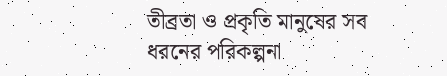তীব্রতা ও প্রকৃতি মানুষের সব ধরনের পরিকল্পনা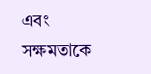এবং সক্ষমতাকে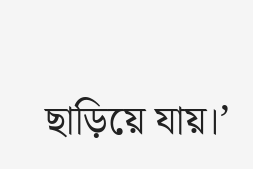ছাড়িয়ে যায়।’